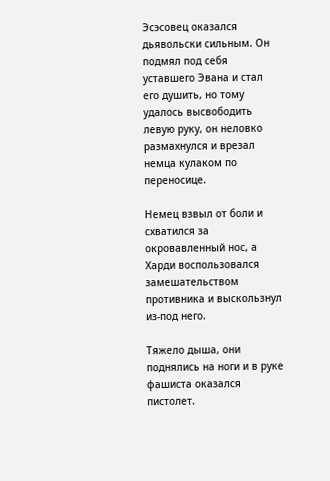Эсэсовец оказался дьявольски сильным. Он подмял под себя уставшего Эвана и стал его душить, но тому удалось высвободить левую руку, он неловко размахнулся и врезал немца кулаком по переносице.

Немец взвыл от боли и схватился за окровавленный нос, а Харди воспользовался замешательством противника и выскользнул из-под него.

Тяжело дыша, они поднялись на ноги и в руке фашиста оказался пистолет.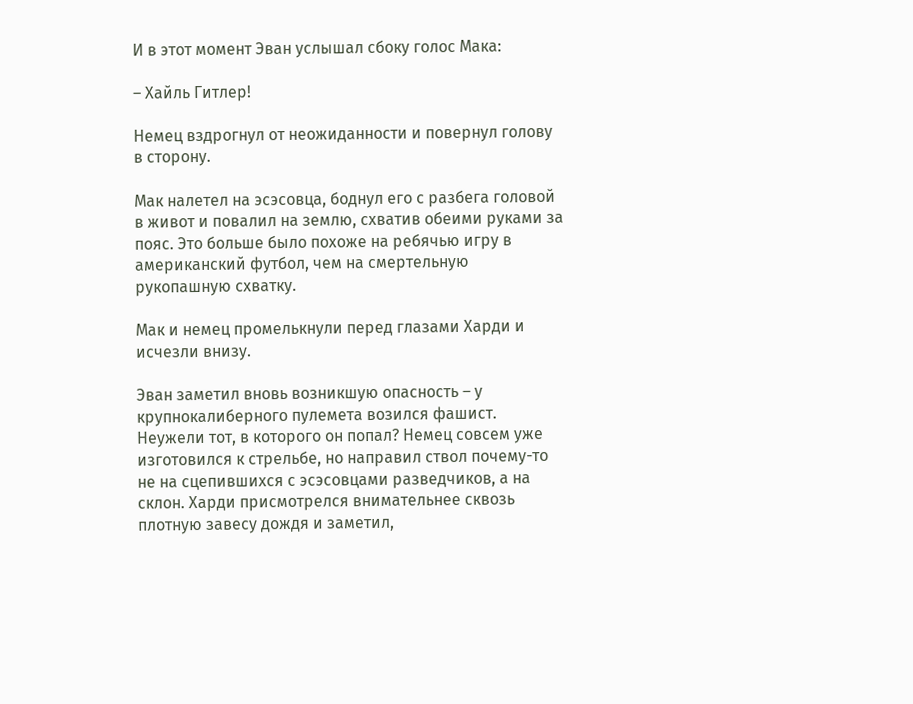И в этот момент Эван услышал сбоку голос Мака:

– Хайль Гитлер!

Немец вздрогнул от неожиданности и повернул голову в сторону.

Мак налетел на эсэсовца, боднул его с разбега головой в живот и повалил на землю, схватив обеими руками за пояс. Это больше было похоже на ребячью игру в американский футбол, чем на смертельную рукопашную схватку.

Мак и немец промелькнули перед глазами Харди и исчезли внизу.

Эван заметил вновь возникшую опасность – у крупнокалиберного пулемета возился фашист. Неужели тот, в которого он попал? Немец совсем уже изготовился к стрельбе, но направил ствол почему-то не на сцепившихся с эсэсовцами разведчиков, а на склон. Харди присмотрелся внимательнее сквозь плотную завесу дождя и заметил,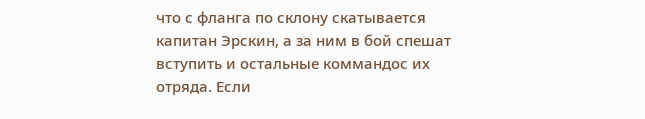что с фланга по склону скатывается капитан Эрскин, а за ним в бой спешат вступить и остальные коммандос их отряда. Если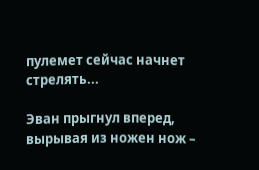пулемет сейчас начнет стрелять...

Эван прыгнул вперед, вырывая из ножен нож –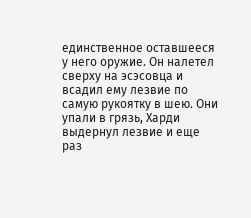единственное оставшееся у него оружие. Он налетел сверху на эсэсовца и всадил ему лезвие по самую рукоятку в шею. Они упали в грязь, Харди выдернул лезвие и еще раз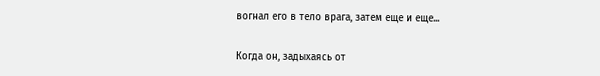вогнал его в тело врага, затем еще и еще...

Когда он, задыхаясь от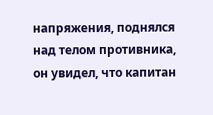напряжения, поднялся над телом противника, он увидел, что капитан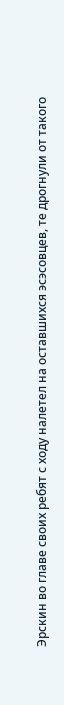Эрскин во главе своих ребят с ходу налетел на оставшихся эсэсовцев, те дрогнули от такого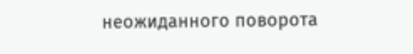неожиданного поворота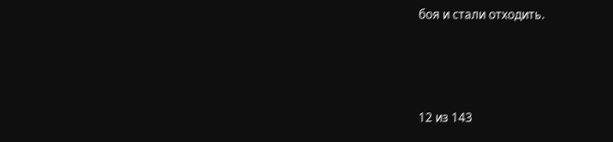боя и стали отходить.



12 из 143